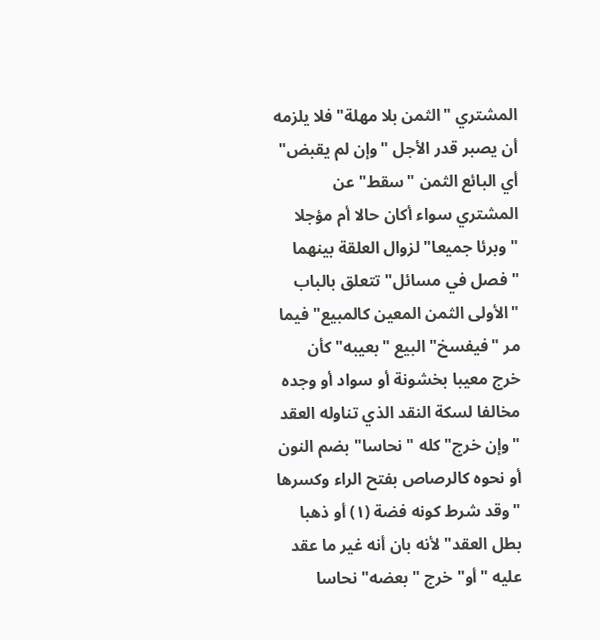المشتري "الثمن بلا مهلة" فلا يلزمه أن يصبر قدر الأجل "وإن لم يقبض" أي البائع الثمن "سقط" عن المشتري سواء أكان حالا أم مؤجلا "وبرئا جميعا" لزوال العلقة بينهما
"فصل في مسائل" تتعلق بالباب "الأولى الثمن المعين كالمبيع" فيما مر "فيفسخ" البيع "بعيبه" كأن خرج معيبا بخشونة أو سواد أو وجده مخالفا لسكة النقد الذي تناوله العقد "وإن خرج" كله "نحاسا" بضم النون أو نحوه كالرصاص بفتح الراء وكسرها "وقد شرط كونه فضة (١) أو ذهبا بطل العقد" لأنه بان أنه غير ما عقد عليه "أو" خرج "بعضه" نحاسا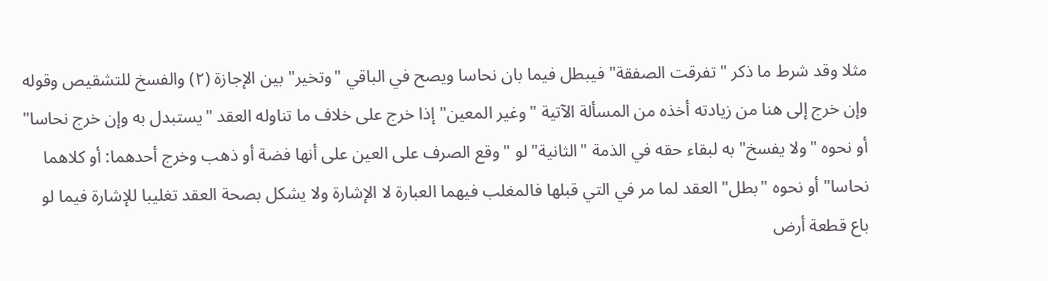مثلا وقد شرط ما ذكر "تفرقت الصفقة" فيبطل فيما بان نحاسا ويصح في الباقي "وتخير" بين الإجازة (٢) والفسخ للتشقيص وقوله وإن خرج إلى هنا من زيادته أخذه من المسألة الآتية "وغير المعين" إذا خرج على خلاف ما تناوله العقد "يستبدل به وإن خرج نحاسا" أو نحوه "ولا يفسخ" به لبقاء حقه في الذمة "الثانية" لو "وقع الصرف على العين على أنها فضة أو ذهب وخرج أحدهما: أو كلاهما نحاسا" أو نحوه "بطل" العقد لما مر في التي قبلها فالمغلب فيهما العبارة لا الإشارة ولا يشكل بصحة العقد تغليبا للإشارة فيما لو باع قطعة أرض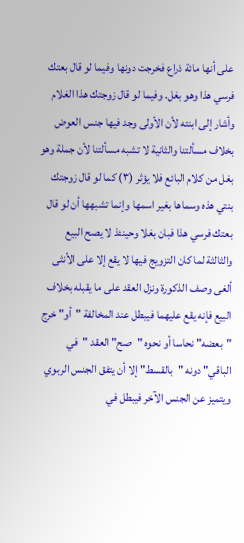على أنها مائة ذراع فخرجت دونها وفيما لو قال بعتك فرسي هذا وهو بغل. وفيما لو قال زوجتك هذا الغلام وأشار إلى ابنته لأن الأولى وجد فيها جنس العوض بخلاف مسألتنا والثانية لا تشبه مسألتنا لأن جملة وهو بغل من كلام البائع فلا يؤثر (٣) كما لو قال زوجتك بنتي هذه وسماها بغير اسمها وإنما تشبهها أن لو قال بعتك فرسي هذا فبان بغلا وحينئذ لا يصح البيع والثالثة لما كان التزويج فيها لا يقع إلا على الأنثى ألغى وصف الذكورة ونزل العقد على ما يقبله بخلاف البيع فإنه يقع عليهما فيبطل عند المخالفة "أو" خرج "بعضه" نحاسا أو نحوه "صح" العقد "في الباقي" دونه "بالقسط" إلا أن يتفق الجنس الربوي ويتميز عن الجنس الآخر فيبطل في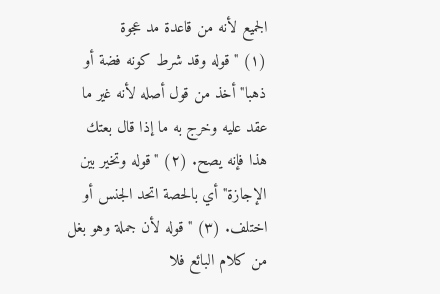الجميع لأنه من قاعدة مد عجوة
(١) "قوله وقد شرط كونه فضة أو ذهبا" أخذ من قول أصله لأنه غير ما عقد عليه وخرج به ما إذا قال بعتك هذا فإنه يصح. (٢) "قوله وتخير بين الإجازة" أي بالحصة اتحد الجنس أو اختلف. (٣) "قوله لأن جملة وهو بغل من كلام البائع فلا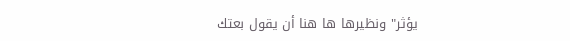يؤثر" ونظيرها ها هنا أن يقول بعتك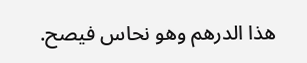هذا الدرهم وهو نحاس فيصح.